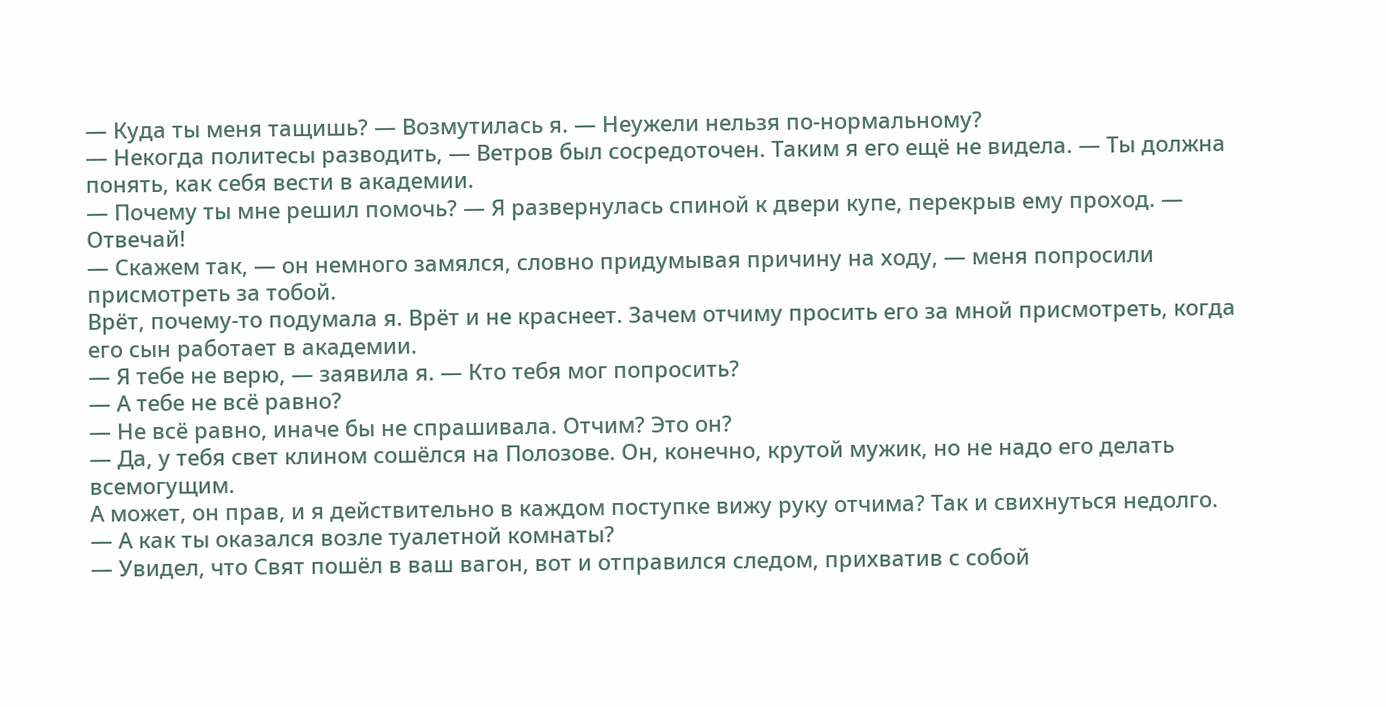― Куда ты меня тащишь? ― Возмутилась я. ― Неужели нельзя по-нормальному?
― Некогда политесы разводить, ― Ветров был сосредоточен. Таким я его ещё не видела. ― Ты должна понять, как себя вести в академии.
― Почему ты мне решил помочь? ― Я развернулась спиной к двери купе, перекрыв ему проход. ― Отвечай!
― Скажем так, ― он немного замялся, словно придумывая причину на ходу, ― меня попросили присмотреть за тобой.
Врёт, почему-то подумала я. Врёт и не краснеет. Зачем отчиму просить его за мной присмотреть, когда его сын работает в академии.
― Я тебе не верю, ― заявила я. ― Кто тебя мог попросить?
― А тебе не всё равно?
― Не всё равно, иначе бы не спрашивала. Отчим? Это он?
― Да, у тебя свет клином сошёлся на Полозове. Он, конечно, крутой мужик, но не надо его делать всемогущим.
А может, он прав, и я действительно в каждом поступке вижу руку отчима? Так и свихнуться недолго.
― А как ты оказался возле туалетной комнаты?
― Увидел, что Свят пошёл в ваш вагон, вот и отправился следом, прихватив с собой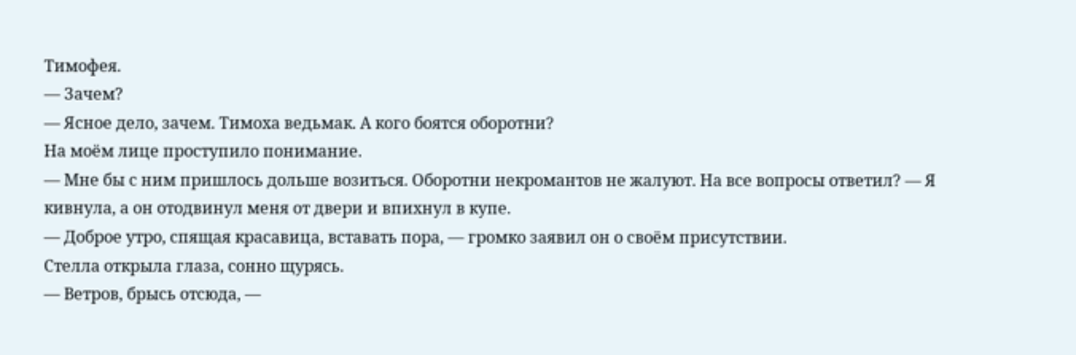Тимофея.
― Зачем?
― Ясное дело, зачем. Тимоха ведьмак. А кого боятся оборотни?
На моём лице проступило понимание.
― Мне бы с ним пришлось дольше возиться. Оборотни некромантов не жалуют. На все вопросы ответил? ― Я кивнула, а он отодвинул меня от двери и впихнул в купе.
― Доброе утро, спящая красавица, вставать пора, ― громко заявил он о своём присутствии.
Стелла открыла глаза, сонно щурясь.
― Ветров, брысь отсюда, ―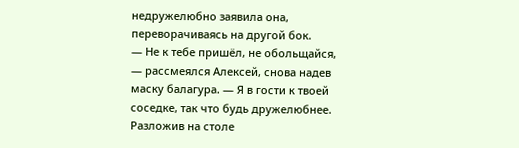недружелюбно заявила она, переворачиваясь на другой бок.
― Не к тебе пришёл, не обольщайся, ― рассмеялся Алексей, снова надев маску балагура. ― Я в гости к твоей соседке, так что будь дружелюбнее.
Разложив на столе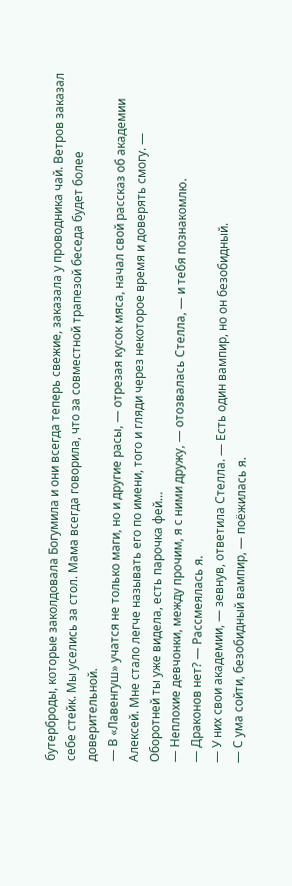бутерброды, которые заколдовала Богумила и они всегда теперь свежие, заказала у проводника чай. Ветров заказал себе стейк. Мы уселись за стол. Мама всегда говорила, что за совместной трапезой беседа будет более доверительной.
― В «Лавенгуш» учатся не только маги, но и другие расы, ― отрезая кусок мяса, начал свой рассказ об академии Алексей. Мне стало легче называть его по имени, того и гляди через некоторое время и доверять смогу. ― Оборотней ты уже видела, есть парочка фей…
― Неплохие девчонки, между прочим, я с ними дружу, ― отозвалась Стелла, ― и тебя познакомлю.
― Драконов нет? ― Рассмеялась я.
― У них свои академии, ― зевнув, ответила Стелла. ― Есть один вампир, но он безобидный.
― С ума сойти, безобидный вампир, ― поёжилась я.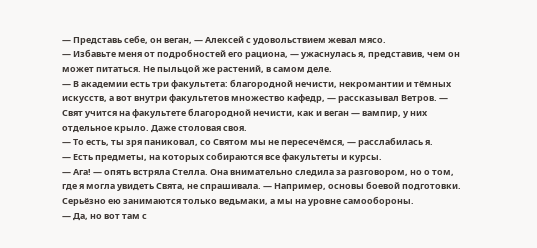― Представь себе, он веган, ― Алексей с удовольствием жевал мясо.
― Избавьте меня от подробностей его рациона, ― ужаснулась я, представив, чем он может питаться. Не пыльцой же растений, в самом деле.
― В академии есть три факультета: благородной нечисти, некромантии и тёмных искусств, а вот внутри факультетов множество кафедр, ― рассказывал Ветров. ― Свят учится на факультете благородной нечисти, как и веган ― вампир, у них отдельное крыло. Даже столовая своя.
― То есть, ты зря паниковал, со Святом мы не пересечёмся, ― расслабилась я.
― Есть предметы, на которых собираются все факультеты и курсы.
― Ага! ― опять встряла Стелла. Она внимательно следила за разговором, но о том, где я могла увидеть Свята, не спрашивала. ― Например, основы боевой подготовки. Серьёзно ею занимаются только ведьмаки, а мы на уровне самообороны.
― Да, но вот там с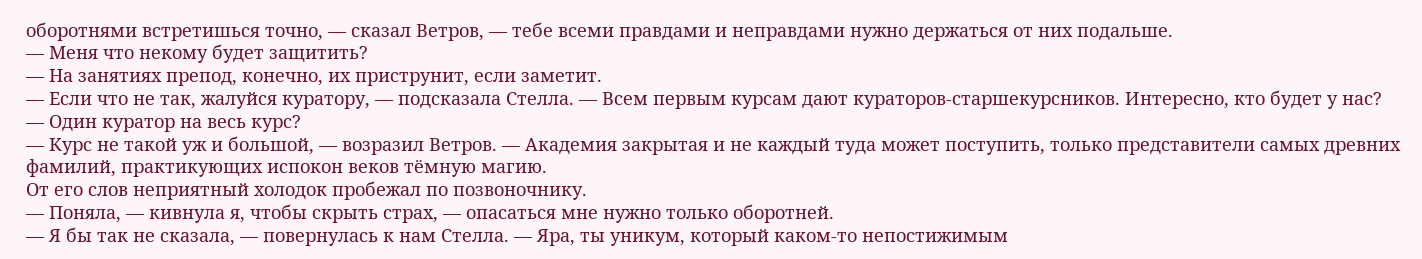оборотнями встретишься точно, ― сказал Ветров, ― тебе всеми правдами и неправдами нужно держаться от них подальше.
― Меня что некому будет защитить?
― На занятиях препод, конечно, их приструнит, если заметит.
― Если что не так, жалуйся куратору, ― подсказала Стелла. ― Всем первым курсам дают кураторов-старшекурсников. Интересно, кто будет у нас?
― Один куратор на весь курс?
― Курс не такой уж и большой, ― возразил Ветров. ― Академия закрытая и не каждый туда может поступить, только представители самых древних фамилий, практикующих испокон веков тёмную магию.
От его слов неприятный холодок пробежал по позвоночнику.
― Поняла, ― кивнула я, чтобы скрыть страх, ― опасаться мне нужно только оборотней.
― Я бы так не сказала, ― повернулась к нам Стелла. ― Яра, ты уникум, который каком-то непостижимым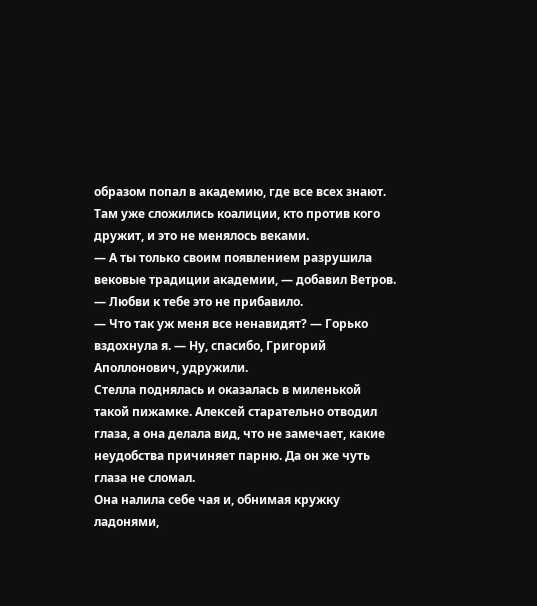образом попал в академию, где все всех знают. Там уже сложились коалиции, кто против кого дружит, и это не менялось веками.
― А ты только своим появлением разрушила вековые традиции академии, ― добавил Ветров. ― Любви к тебе это не прибавило.
― Что так уж меня все ненавидят? ― Горько вздохнула я. ― Ну, спасибо, Григорий Аполлонович, удружили.
Стелла поднялась и оказалась в миленькой такой пижамке. Алексей старательно отводил глаза, а она делала вид, что не замечает, какие неудобства причиняет парню. Да он же чуть глаза не сломал.
Она налила себе чая и, обнимая кружку ладонями,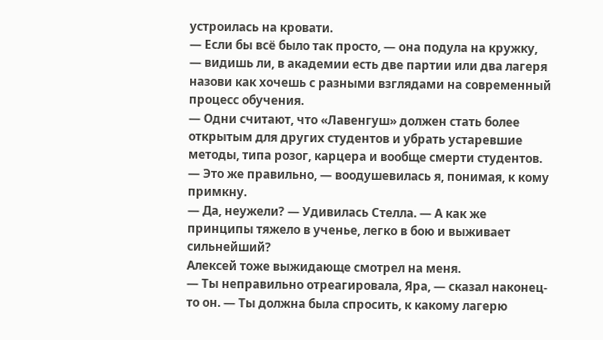устроилась на кровати.
― Если бы всё было так просто, ― она подула на кружку, ― видишь ли, в академии есть две партии или два лагеря назови как хочешь с разными взглядами на современный процесс обучения.
― Одни считают, что «Лавенгуш» должен стать более открытым для других студентов и убрать устаревшие методы, типа розог, карцера и вообще смерти студентов.
― Это же правильно, ― воодушевилась я, понимая, к кому примкну.
― Да, неужели? ― Удивилась Стелла. ― А как же принципы тяжело в ученье, легко в бою и выживает сильнейший?
Алексей тоже выжидающе смотрел на меня.
― Ты неправильно отреагировала, Яра, ― сказал наконец-то он. ― Ты должна была спросить, к какому лагерю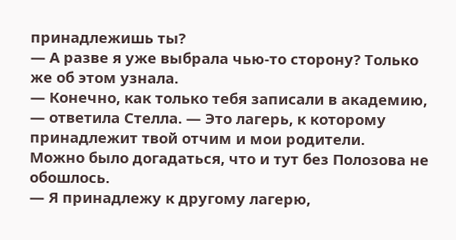принадлежишь ты?
― А разве я уже выбрала чью-то сторону? Только же об этом узнала.
― Конечно, как только тебя записали в академию, ― ответила Стелла. ― Это лагерь, к которому принадлежит твой отчим и мои родители.
Можно было догадаться, что и тут без Полозова не обошлось.
― Я принадлежу к другому лагерю,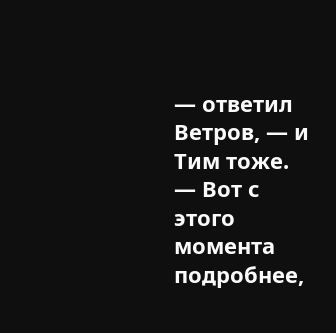― ответил Ветров, ― и Тим тоже.
― Вот с этого момента подробнее,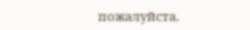пожалуйста.